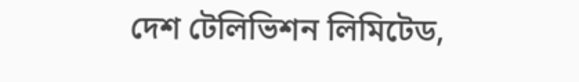দেশ টেলিভিশন লিমিটেড,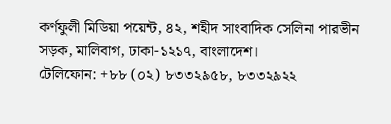কর্ণফুলী মিডিয়া পয়েন্ট, ৪২, শহীদ সাংবাদিক সেলিনা পারভীন সড়ক, মালিবাগ, ঢাকা-১২১৭, বাংলাদেশ।
টেলিফোন: +৮৮ (০২) ৮৩৩২৯৫৮, ৮৩৩২৯২২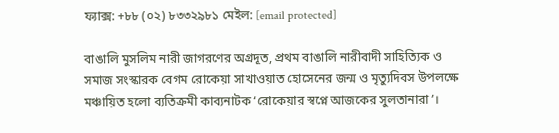ফ্যাক্স: +৮৮ (০২) ৮৩৩২৯৮১ মেইল: [email protected]

বাঙালি মুসলিম নারী জাগরণের অগ্রদূত, প্রথম বাঙালি নারীবাদী সাহিত্যিক ও সমাজ সংস্কারক বেগম রোকেয়া সাখাওয়াত হোসেনের জন্ম ও মৃত্যুদিবস উপলক্ষে মঞ্চায়িত হলো ব্যতিক্রমী কাব্যনাটক ‘রোকেয়ার স্বপ্নে আজকের সুলতানারা’।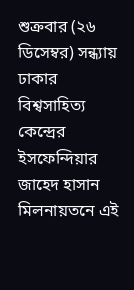শুক্রবার (২৬ ডিসেম্বর) সন্ধ্যায় ঢাকার বিশ্বসাহিত্য কেন্দ্রের ইসফেন্দিয়ার জাহেদ হাসান মিলনায়তনে এই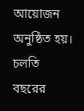আয়োজন অনুষ্ঠিত হয়।
চলতি বছরের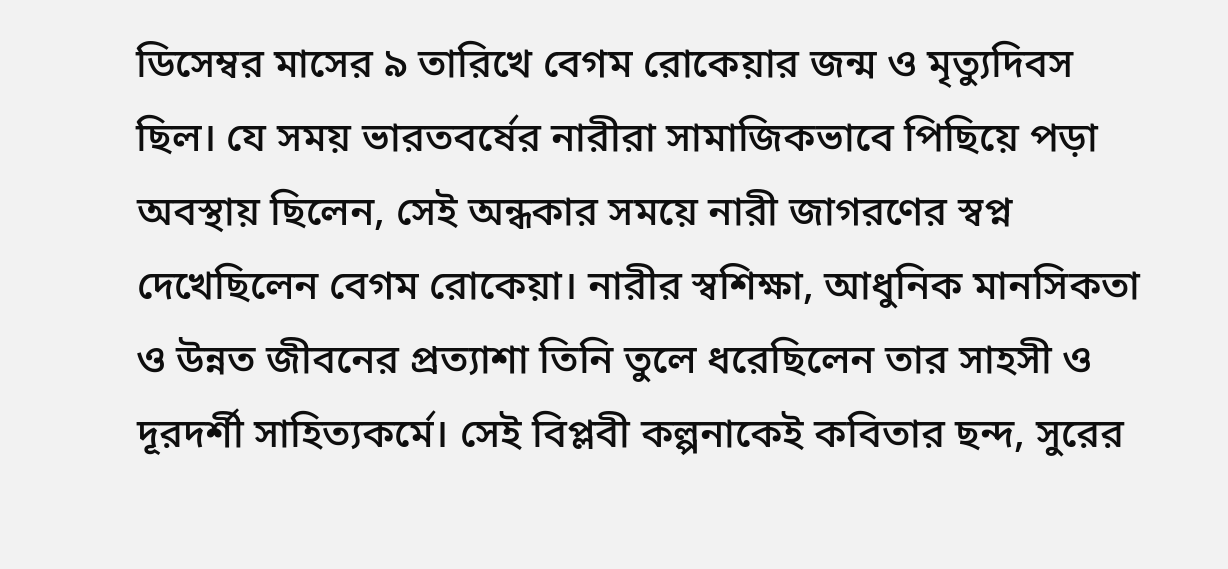ডিসেম্বর মাসের ৯ তারিখে বেগম রোকেয়ার জন্ম ও মৃত্যুদিবস ছিল। যে সময় ভারতবর্ষের নারীরা সামাজিকভাবে পিছিয়ে পড়া অবস্থায় ছিলেন, সেই অন্ধকার সময়ে নারী জাগরণের স্বপ্ন দেখেছিলেন বেগম রোকেয়া। নারীর স্বশিক্ষা, আধুনিক মানসিকতা ও উন্নত জীবনের প্রত্যাশা তিনি তুলে ধরেছিলেন তার সাহসী ও দূরদর্শী সাহিত্যকর্মে। সেই বিপ্লবী কল্পনাকেই কবিতার ছন্দ, সুরের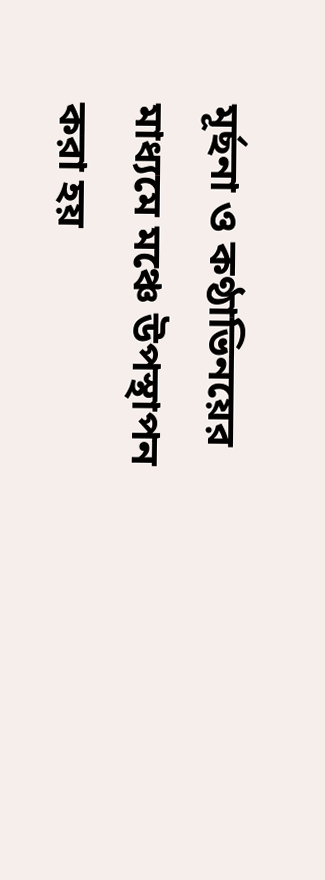মূর্ছনা ও কণ্ঠাভিনয়ের মাধ্যমে মঞ্চে উপস্থাপন করা হয়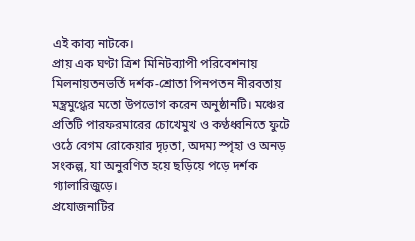এই কাব্য নাটকে।
প্রায় এক ঘণ্টা ত্রিশ মিনিটব্যাপী পরিবেশনায় মিলনায়তনভর্তি দর্শক-শ্রোতা পিনপতন নীরবতায় মন্ত্রমুগ্ধের মতো উপভোগ করেন অনুষ্ঠানটি। মঞ্চের প্রতিটি পারফরমারের চোখেমুখ ও কণ্ঠধ্বনিতে ফুটে ওঠে বেগম রোকেয়ার দৃঢ়তা, অদম্য স্পৃহা ও অনড় সংকল্প, যা অনুরণিত হয়ে ছড়িয়ে পড়ে দর্শক গ্যালারিজুড়ে।
প্রযোজনাটির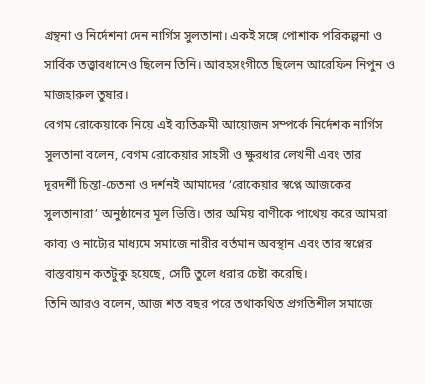গ্রন্থনা ও নির্দেশনা দেন নার্গিস সুলতানা। একই সঙ্গে পোশাক পরিকল্পনা ও সার্বিক তত্ত্বাবধানেও ছিলেন তিনি। আবহসংগীতে ছিলেন আরেফিন নিপুন ও মাজহারুল তুষার।
বেগম রোকেয়াকে নিয়ে এই ব্যতিক্রমী আয়োজন সম্পর্কে নির্দেশক নার্গিস সুলতানা বলেন, বেগম রোকেয়ার সাহসী ও ক্ষুরধার লেখনী এবং তার দূরদর্শী চিন্তা-চেতনা ও দর্শনই আমাদের ‘রোকেয়ার স্বপ্নে আজকের সুলতানারা’ অনুষ্ঠানের মূল ভিত্তি। তার অমিয় বাণীকে পাথেয় করে আমরা কাব্য ও নাট্যের মাধ্যমে সমাজে নারীর বর্তমান অবস্থান এবং তার স্বপ্নের বাস্তবায়ন কতটুকু হয়েছে, সেটি তুলে ধরার চেষ্টা করেছি।
তিনি আরও বলেন, আজ শত বছর পরে তথাকথিত প্রগতিশীল সমাজে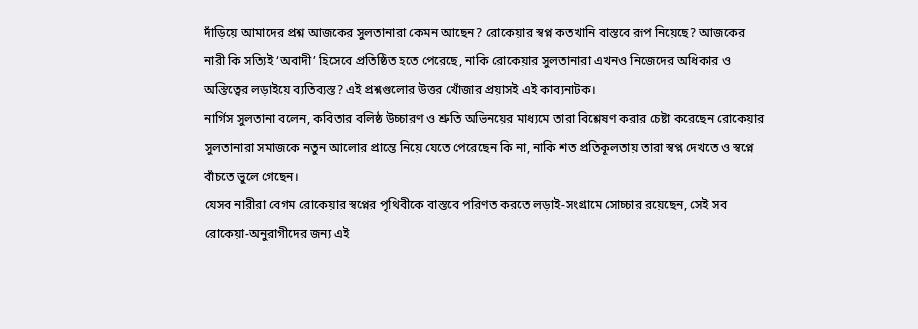দাঁড়িয়ে আমাদের প্রশ্ন আজকের সুলতানারা কেমন আছেন? রোকেয়ার স্বপ্ন কতখানি বাস্তবে রূপ নিয়েছে? আজকের নারী কি সত্যিই ‘অবাদী’ হিসেবে প্রতিষ্ঠিত হতে পেরেছে, নাকি রোকেয়ার সুলতানারা এখনও নিজেদের অধিকার ও অস্তিত্বের লড়াইয়ে ব্যতিব্যস্ত? এই প্রশ্নগুলোর উত্তর খোঁজার প্রয়াসই এই কাব্যনাটক।
নার্গিস সুলতানা বলেন, কবিতার বলিষ্ঠ উচ্চারণ ও শ্রুতি অভিনয়ের মাধ্যমে তারা বিশ্লেষণ করার চেষ্টা করেছেন রোকেয়ার সুলতানারা সমাজকে নতুন আলোর প্রান্তে নিয়ে যেতে পেরেছেন কি না, নাকি শত প্রতিকূলতায় তারা স্বপ্ন দেখতে ও স্বপ্নে বাঁচতে ভুলে গেছেন।
যেসব নারীরা বেগম রোকেয়ার স্বপ্নের পৃথিবীকে বাস্তবে পরিণত করতে লড়াই-সংগ্রামে সোচ্চার রয়েছেন, সেই সব রোকেয়া-অনুরাগীদের জন্য এই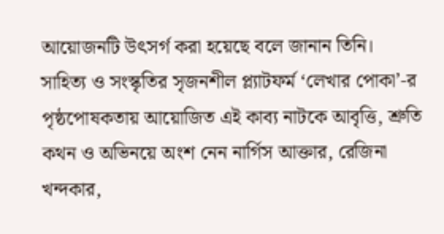আয়োজনটি উৎসর্গ করা হয়েছে বলে জানান তিনি।
সাহিত্য ও সংস্কৃতির সৃজনশীল প্ল্যাটফর্ম ‘লেখার পোকা’-র পৃষ্ঠপোষকতায় আয়োজিত এই কাব্য নাটকে আবৃত্তি, শ্রুতি কথন ও অভিনয়ে অংশ নেন নার্গিস আক্তার, রেজিনা খন্দকার,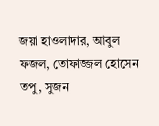জয়া হাওলাদার, আবুল ফজল, তোফাজ্জল হোসেন তপু, সুজন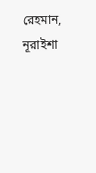রেহমান, নূরাইশা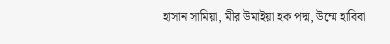হাসান সামিয়া, মীর উমাইয়া হক পদ্ম, উম্মে হাবিবা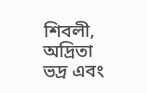শিবলী, অদ্রিতা ভদ্র এবং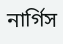নার্গিস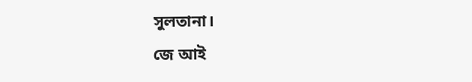সুলতানা।
জে আই